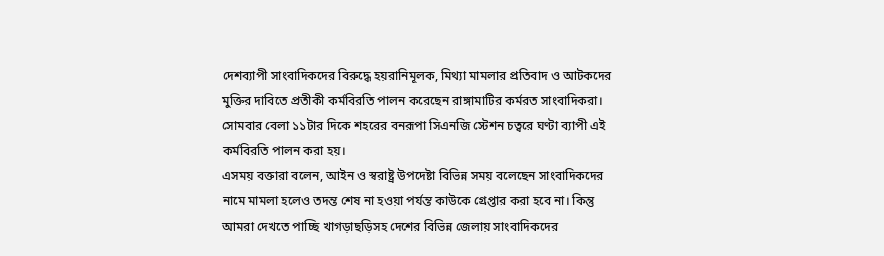দেশব্যাপী সাংবাদিকদের বিরুদ্ধে হয়রানিমূলক, মিথ্যা মামলার প্রতিবাদ ও আটকদের মুক্তির দাবিতে প্রতীকী কর্মবিরতি পালন করেছেন রাঙ্গামাটির কর্মরত সাংবাদিকরা।
সোমবার বেলা ১১টার দিকে শহরের বনরূপা সিএনজি স্টেশন চত্বরে ঘণ্টা ব্যাপী এই কর্মবিরতি পালন করা হয়।
এসময় বক্তারা বলেন, আইন ও স্বরাষ্ট্র উপদেষ্টা বিভিন্ন সময় বলেছেন সাংবাদিকদের নামে মামলা হলেও তদন্ত শেষ না হওয়া পর্যন্ত কাউকে গ্রেপ্তার করা হবে না। কিন্তু আমরা দেখতে পাচ্ছি খাগড়াছড়িসহ দেশের বিভিন্ন জেলায় সাংবাদিকদের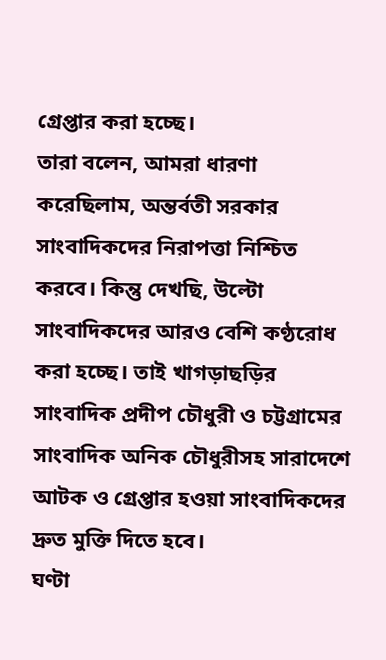গ্রেপ্তার করা হচ্ছে।
তারা বলেন, আমরা ধারণা করেছিলাম, অন্তর্বতী সরকার সাংবাদিকদের নিরাপত্তা নিশ্চিত করবে। কিন্তু দেখছি, উল্টো সাংবাদিকদের আরও বেশি কণ্ঠরোধ করা হচ্ছে। তাই খাগড়াছড়ির সাংবাদিক প্রদীপ চৌধুরী ও চট্টগ্রামের সাংবাদিক অনিক চৌধুরীসহ সারাদেশে আটক ও গ্রেপ্তার হওয়া সাংবাদিকদের দ্রুত মুক্তি দিতে হবে।
ঘণ্টা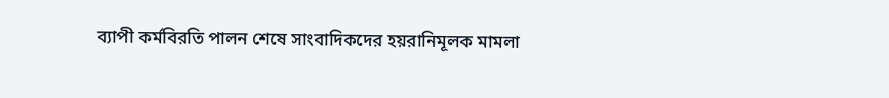ব্যাপী কর্মবিরতি পালন শেষে সাংবাদিকদের হয়রানিমূলক মামলা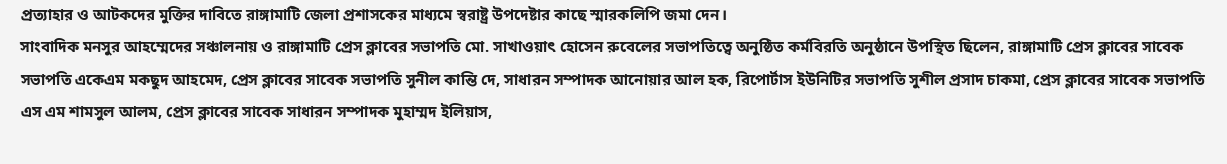প্রত্যাহার ও আটকদের মুক্তির দাবিতে রাঙ্গামাটি জেলা প্রশাসকের মাধ্যমে স্বরাষ্ট্র উপদেষ্টার কাছে স্মারকলিপি জমা দেন।
সাংবাদিক মনসুর আহম্মেদের সঞ্চালনায় ও রাঙ্গামাটি প্রেস ক্লাবের সভাপতি মো. সাখাওয়াৎ হোসেন রুবেলের সভাপতিত্বে অনুষ্ঠিত কর্মবিরতি অনুষ্ঠানে উপস্থিত ছিলেন, রাঙ্গামাটি প্রেস ক্লাবের সাবেক সভাপতি একেএম মকছুদ আহমেদ, প্রেস ক্লাবের সাবেক সভাপতি সুনীল কান্তি দে, সাধারন সম্পাদক আনোয়ার আল হক, রিপোর্টাস ইউনিটির সভাপতি সুশীল প্রসাদ চাকমা, প্রেস ক্লাবের সাবেক সভাপতি এস এম শামসুল আলম, প্রেস ক্লাবের সাবেক সাধারন সম্পাদক মুহাম্মদ ইলিয়াস,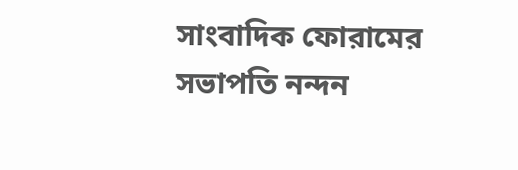সাংবাদিক ফোরামের সভাপতি নন্দন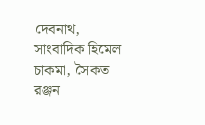দেবনাথ, সাংবাদিক হিমেল চাকমা, সৈকত রঞ্জন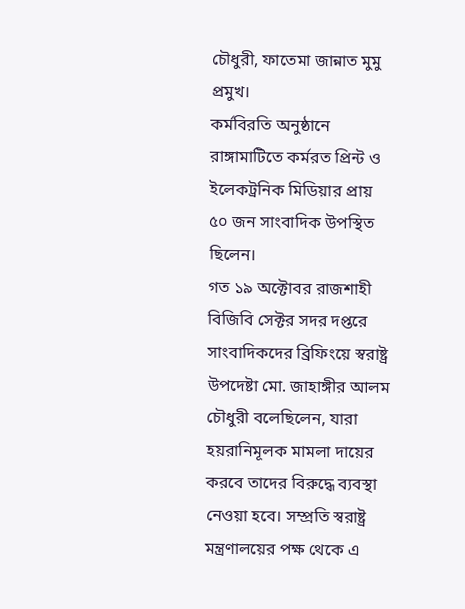চৌধুরী, ফাতেমা জান্নাত মুমু প্রমুখ।
কর্মবিরতি অনুষ্ঠানে রাঙ্গামাটিতে কর্মরত প্রিন্ট ও ইলেকট্রনিক মিডিয়ার প্রায় ৫০ জন সাংবাদিক উপস্থিত ছিলেন।
গত ১৯ অক্টোবর রাজশাহী বিজিবি সেক্টর সদর দপ্তরে সাংবাদিকদের ব্রিফিংয়ে স্বরাষ্ট্র উপদেষ্টা মো. জাহাঙ্গীর আলম চৌধুরী বলেছিলেন, যারা হয়রানিমূলক মামলা দায়ের করবে তাদের বিরুদ্ধে ব্যবস্থা নেওয়া হবে। সম্প্রতি স্বরাষ্ট্র মন্ত্রণালয়ের পক্ষ থেকে এ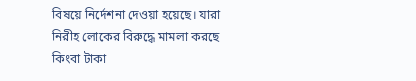বিষয়ে নির্দেশনা দেওয়া হয়েছে। যারা নিরীহ লোকের বিরুদ্ধে মামলা করছে কিংবা টাকা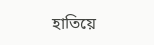হাতিয়ে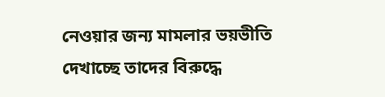নেওয়ার জন্য মামলার ভয়ভীতি দেখাচ্ছে তাদের বিরুদ্ধে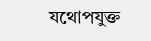যথোপযুক্ত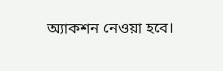অ্যাকশন নেওয়া হবে।